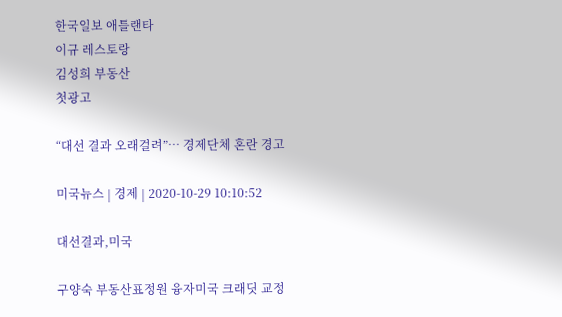한국일보 애틀랜타
이규 레스토랑
김성희 부동산
첫광고

“대선 결과 오래걸려”… 경제단체 혼란 경고

미국뉴스 | 경제 | 2020-10-29 10:10:52

대선결과,미국

구양숙 부동산표정원 융자미국 크래딧 교정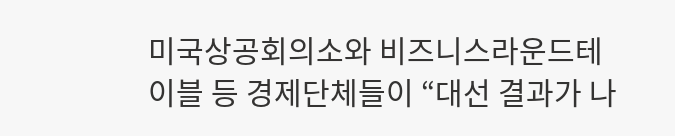미국상공회의소와 비즈니스라운드테이블 등 경제단체들이 “대선 결과가 나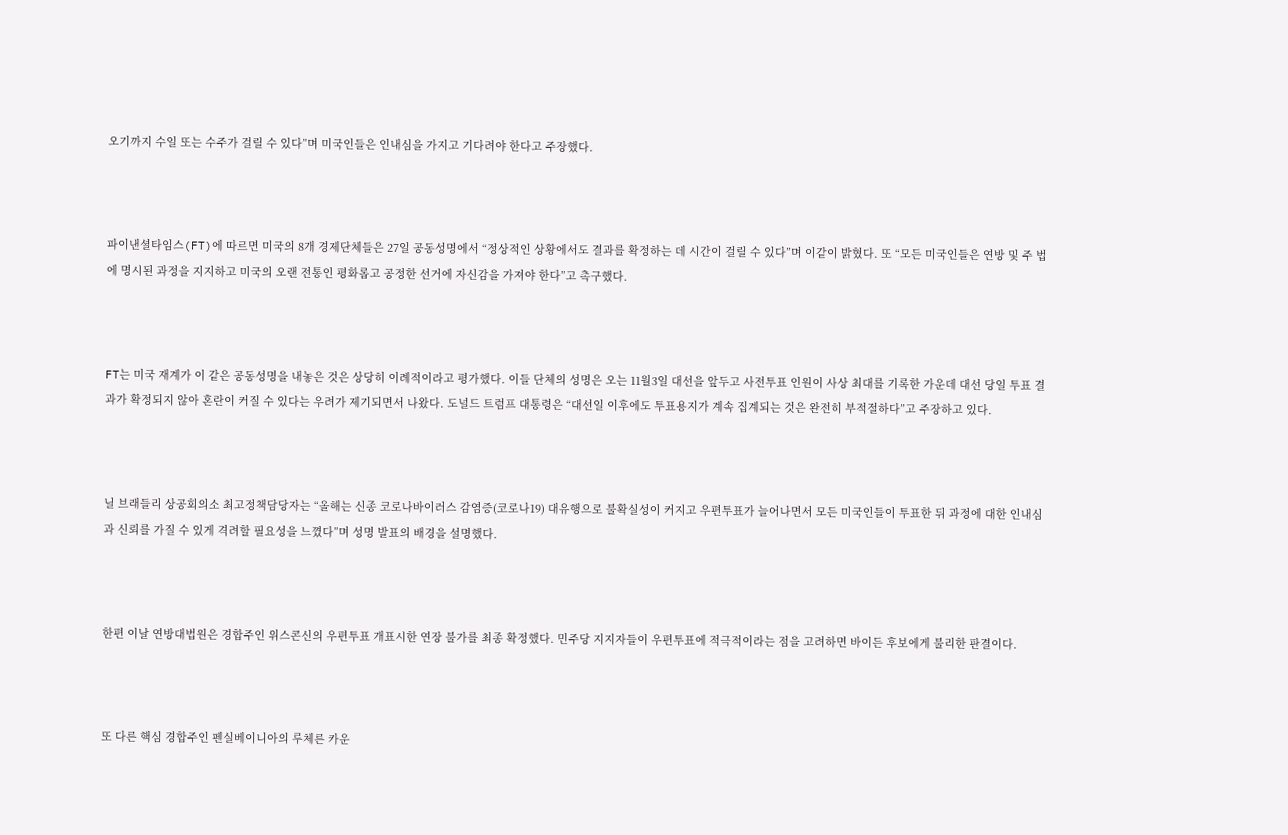오기까지 수일 또는 수주가 걸릴 수 있다”며 미국인들은 인내심을 가지고 기다려야 한다고 주장했다.



파이낸셜타임스(FT)에 따르면 미국의 8개 경제단체들은 27일 공동성명에서 “정상적인 상황에서도 결과를 확정하는 데 시간이 걸릴 수 있다”며 이같이 밝혔다. 또 “모든 미국인들은 연방 및 주 법에 명시된 과정을 지지하고 미국의 오랜 전통인 평화롭고 공정한 선거에 자신감을 가져야 한다”고 촉구했다.



FT는 미국 재계가 이 같은 공동성명을 내놓은 것은 상당히 이례적이라고 평가했다. 이들 단체의 성명은 오는 11월3일 대선을 앞두고 사전투표 인원이 사상 최대를 기록한 가운데 대선 당일 투표 결과가 확정되지 않아 혼란이 커질 수 있다는 우려가 제기되면서 나왔다. 도널드 트럼프 대통령은 “대선일 이후에도 투표용지가 계속 집계되는 것은 완전히 부적절하다”고 주장하고 있다.



닐 브래들리 상공회의소 최고정책담당자는 “올해는 신종 코로나바이러스 감염증(코로나19) 대유행으로 불확실성이 커지고 우편투표가 늘어나면서 모든 미국인들이 투표한 뒤 과정에 대한 인내심과 신뢰를 가질 수 있게 격려할 필요성을 느꼈다”며 성명 발표의 배경을 설명했다.



한편 이날 연방대법원은 경합주인 위스콘신의 우편투표 개표시한 연장 불가를 최종 확정했다. 민주당 지지자들이 우편투표에 적극적이라는 점을 고려하면 바이든 후보에게 불리한 판결이다.



또 다른 핵심 경합주인 펜실베이니아의 루체른 카운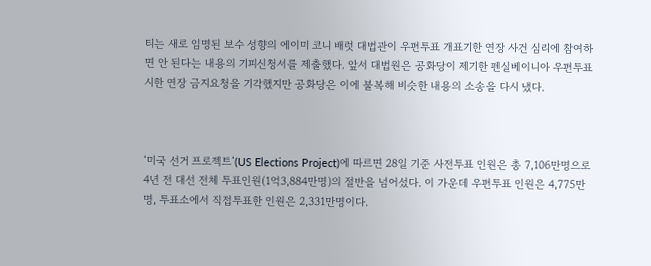티는 새로 임명된 보수 성향의 에이미 코니 배럿 대법관이 우편투표 개표기한 연장 사건 심리에 참여하면 안 된다는 내용의 기피신청서를 제출했다. 앞서 대법원은 공화당이 제기한 펜실베이니아 우편투표 시한 연장 금지요청을 기각했지만 공화당은 이에 불복해 비슷한 내용의 소송을 다시 냈다.



‘미국 선거 프로젝트’(US Elections Project)에 따르면 28일 기준 사전투표 인원은 총 7,106만명으로 4년 전 대선 전체 투표인원(1억3,884만명)의 절반을 넘어섰다. 이 가운데 우편투표 인원은 4,775만명, 투표소에서 직접투표한 인원은 2,331만명이다.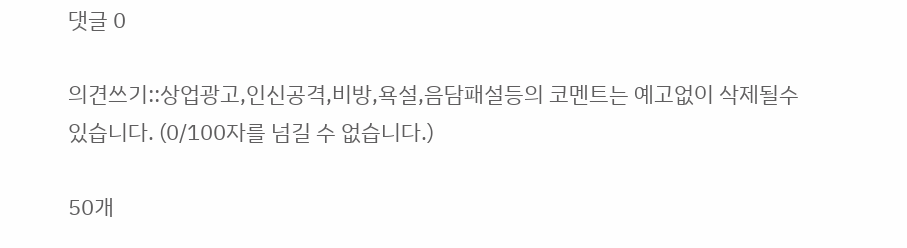댓글 0

의견쓰기::상업광고,인신공격,비방,욕설,음담패설등의 코멘트는 예고없이 삭제될수 있습니다. (0/100자를 넘길 수 없습니다.)

50개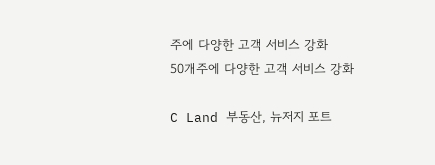주에 다양한 고객 서비스 강화
50개주에 다양한 고객 서비스 강화

C Land 부동산, 뉴저지 포트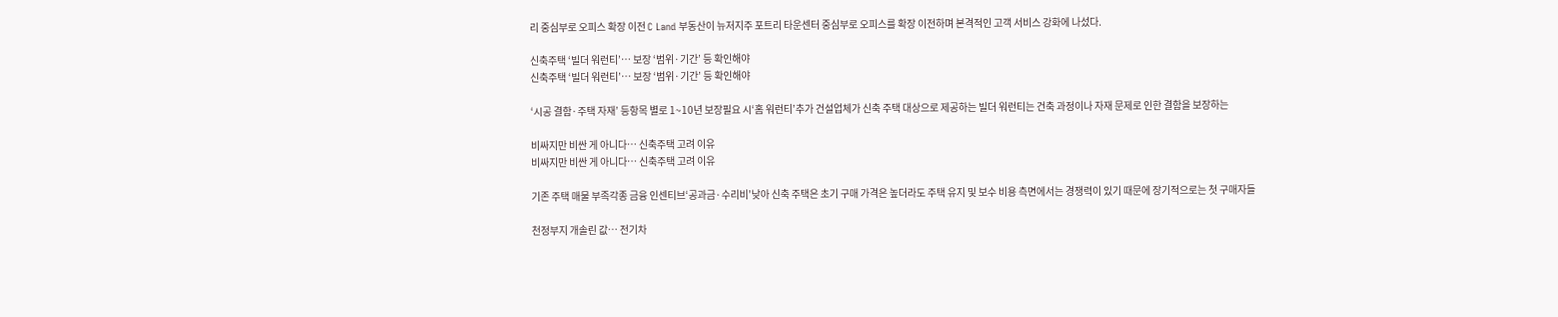리 중심부로 오피스 확장 이전 C Land 부동산이 뉴저지주 포트리 타운센터 중심부로 오피스를 확장 이전하며 본격적인 고객 서비스 강화에 나섰다.

신축주택 ‘빌더 워런티’… 보장 ‘범위·기간’ 등 확인해야
신축주택 ‘빌더 워런티’… 보장 ‘범위·기간’ 등 확인해야

‘시공 결함·주택 자재’ 등항목 별로 1~10년 보장필요 시‘홈 워런티’추가 건설업체가 신축 주택 대상으로 제공하는 빌더 워런티는 건축 과정이나 자재 문제로 인한 결함을 보장하는

비싸지만 비싼 게 아니다… 신축주택 고려 이유
비싸지만 비싼 게 아니다… 신축주택 고려 이유

기존 주택 매물 부족각종 금융 인센티브‘공과금·수리비’낮아 신축 주택은 초기 구매 가격은 높더라도 주택 유지 및 보수 비용 측면에서는 경쟁력이 있기 때문에 장기적으로는 첫 구매자들

천정부지 개솔린 값… 전기차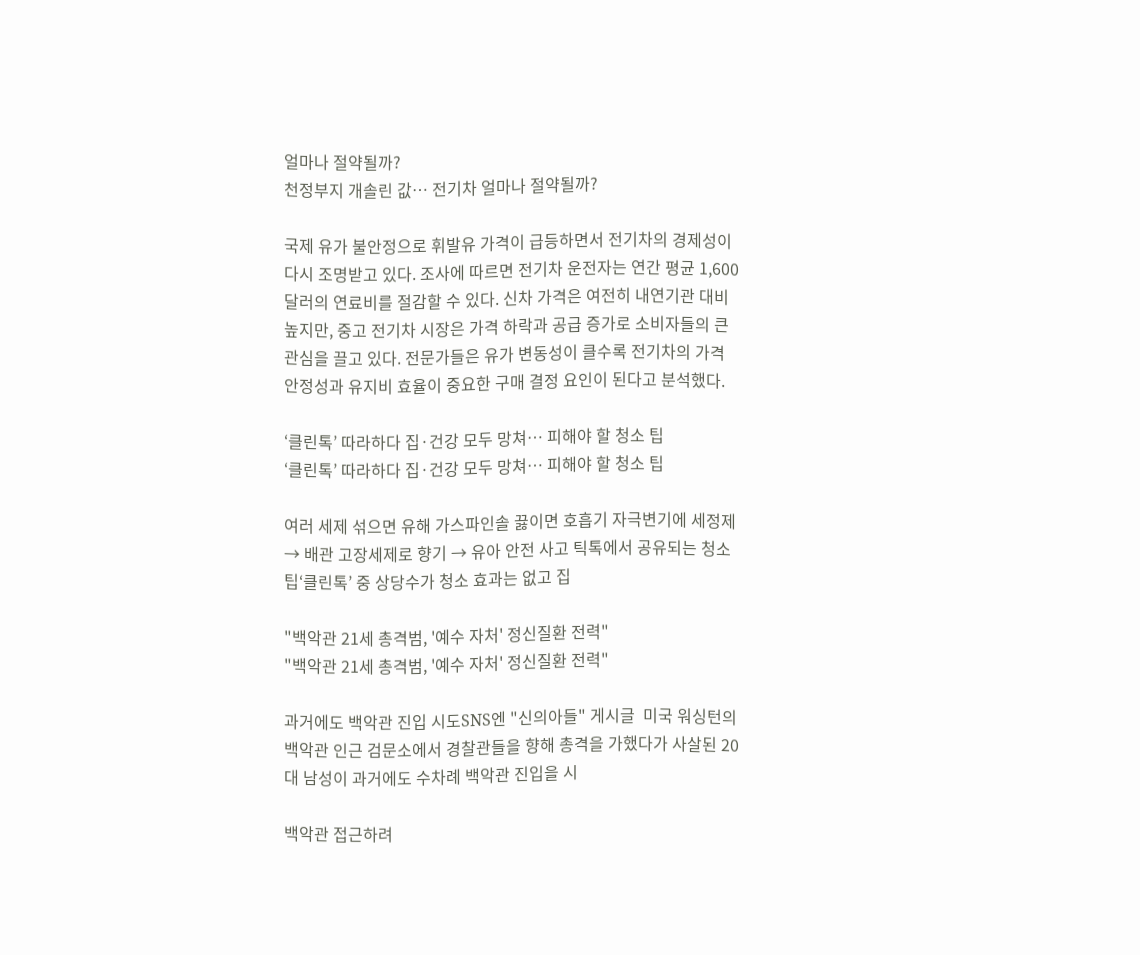얼마나 절약될까?
천정부지 개솔린 값… 전기차 얼마나 절약될까?

국제 유가 불안정으로 휘발유 가격이 급등하면서 전기차의 경제성이 다시 조명받고 있다. 조사에 따르면 전기차 운전자는 연간 평균 1,600달러의 연료비를 절감할 수 있다. 신차 가격은 여전히 내연기관 대비 높지만, 중고 전기차 시장은 가격 하락과 공급 증가로 소비자들의 큰 관심을 끌고 있다. 전문가들은 유가 변동성이 클수록 전기차의 가격 안정성과 유지비 효율이 중요한 구매 결정 요인이 된다고 분석했다.

‘클린톡’ 따라하다 집·건강 모두 망쳐… 피해야 할 청소 팁
‘클린톡’ 따라하다 집·건강 모두 망쳐… 피해야 할 청소 팁

여러 세제 섞으면 유해 가스파인솔 끓이면 호흡기 자극변기에 세정제 → 배관 고장세제로 향기 → 유아 안전 사고 틱톡에서 공유되는 청소 팁‘클린톡’ 중 상당수가 청소 효과는 없고 집

"백악관 21세 총격범, '예수 자처' 정신질환 전력"
"백악관 21세 총격범, '예수 자처' 정신질환 전력"

과거에도 백악관 진입 시도SNS엔 "신의아들" 게시글  미국 워싱턴의 백악관 인근 검문소에서 경찰관들을 향해 총격을 가했다가 사살된 20대 남성이 과거에도 수차례 백악관 진입을 시

백악관 접근하려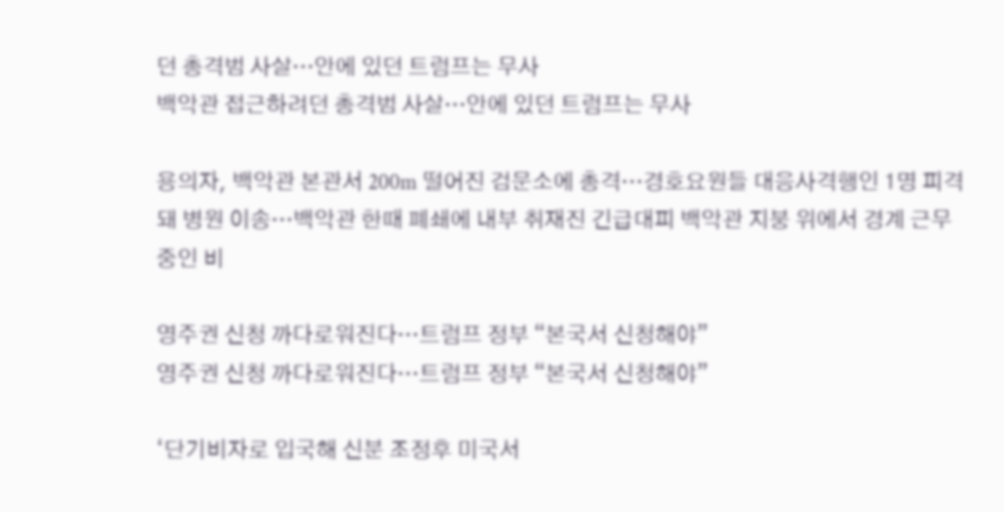던 총격범 사살…안에 있던 트럼프는 무사
백악관 접근하려던 총격범 사살…안에 있던 트럼프는 무사

용의자, 백악관 본관서 200m 떨어진 검문소에 총격…경호요원들 대응사격행인 1명 피격돼 병원 이송…백악관 한때 폐쇄에 내부 취재진 긴급대피 백악관 지붕 위에서 경계 근무 중인 비

영주권 신청 까다로워진다…트럼프 정부 “본국서 신청해야”
영주권 신청 까다로워진다…트럼프 정부 “본국서 신청해야”

‘단기비자로 입국해 신분 조정후 미국서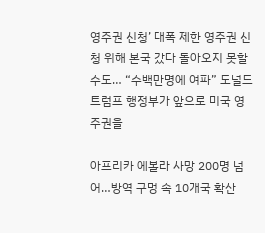영주권 신청’ 대폭 제한 영주권 신청 위해 본국 갔다 돌아오지 못할 수도… “수백만명에 여파” 도널드 트럼프 행정부가 앞으로 미국 영주권을

아프리카 에볼라 사망 200명 넘어…방역 구멍 속 10개국 확산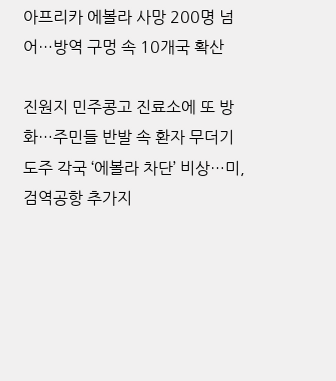아프리카 에볼라 사망 200명 넘어…방역 구멍 속 10개국 확산

진원지 민주콩고 진료소에 또 방화…주민들 반발 속 환자 무더기 도주 각국 ‘에볼라 차단’ 비상…미, 검역공항 추가지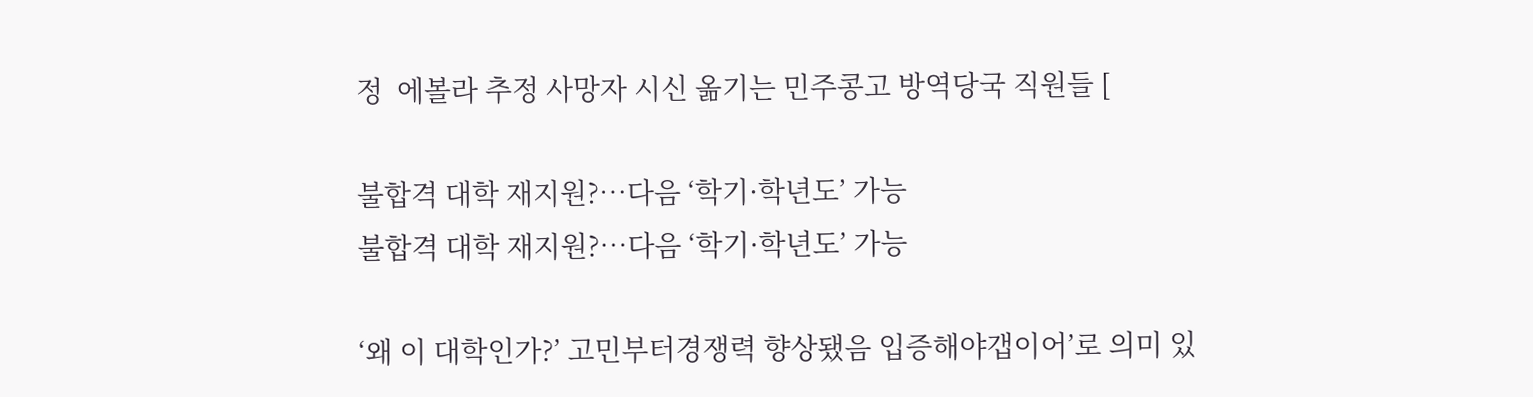정  에볼라 추정 사망자 시신 옮기는 민주콩고 방역당국 직원들 [

불합격 대학 재지원?…다음 ‘학기·학년도’ 가능
불합격 대학 재지원?…다음 ‘학기·학년도’ 가능

‘왜 이 대학인가?’ 고민부터경쟁력 향상됐음 입증해야갭이어’로 의미 있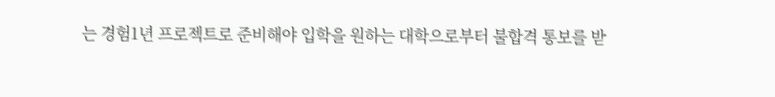는 경험1년 프로젝트로 준비해야 입학을 원하는 대학으로부터 불합격 통보를 받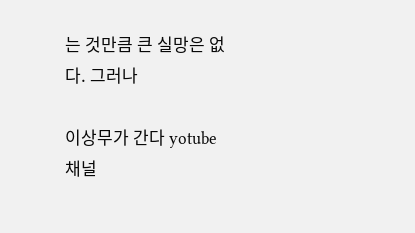는 것만큼 큰 실망은 없다. 그러나

이상무가 간다 yotube 채널